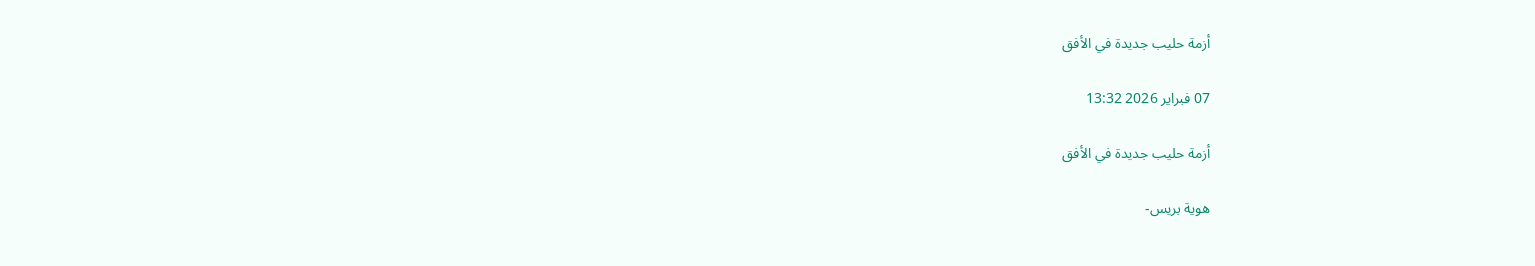أزمة حليب جديدة في الأفق

07 فبراير 2026 13:32

أزمة حليب جديدة في الأفق

هوية بريس-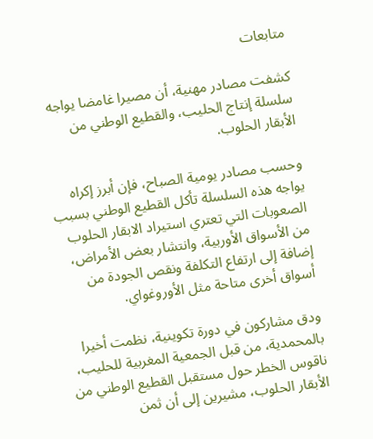متابعات

کشفت مصادر مهنية، أن مصيرا غامضا يواجه سلسلة إنتاج الحليب، والقطيع الوطني من الأبقار الحلوب.

وحسب مصادر يومية الصباح، فإن أبرز إكراه يواجه هذه السلسلة تأكل القطيع الوطني بسبب الصعوبات التي تعتري استيراد الابقار الحلوب من الأسواق الأوربية، وانتشار بعض الأمراض، إضافة إلى ارتفاع التكلفة ونقص الجودة من أسواق أخرى متاحة مثل الأوروغواي.

ودق مشاركون في دورة تكوينية، نظمت أخيرا بالمحمدية، من قبل الجمعية المغربية للحليب، ناقوس الخطر حول مستقبل القطيع الوطني من الأبقار الحلوب، مشيرين إلى أن ثمن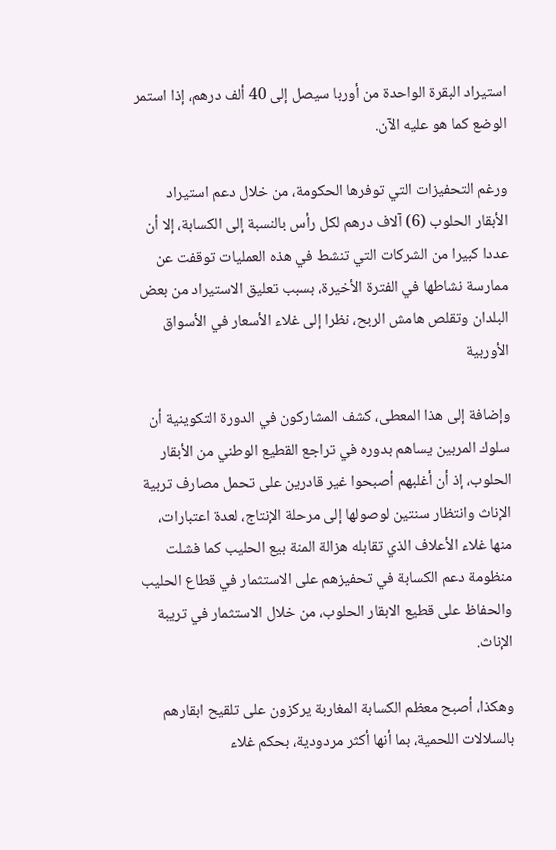استيراد البقرة الواحدة من أوربا سيصل إلى 40 ألف درهم، إذا استمر الوضع كما هو عليه الآن.

ورغم التحفيزات التي توفرها الحكومة، من خلال دعم استيراد الأبقار الحلوب (6) آلاف درهم لكل رأس بالنسبة إلى الكسابة، إلا أن عددا كبيرا من الشركات التي تنشط في هذه العمليات توقفت عن ممارسة نشاطها في الفترة الأخيرة، بسبب تعليق الاستيراد من بعض البلدان وتقلص هامش الربح، نظرا إلى غلاء الأسعار في الأسواق الأوربية

وإضافة إلى هذا المعطى، كشف المشاركون في الدورة التكوينية أن سلوك المربين يساهم بدوره في تراجع القطيع الوطني من الأبقار الحلوب، إذ أن أغلبهم أصبحوا غير قادرين على تحمل مصارف تربية الإناث وانتظار سنتين لوصولها إلى مرحلة الإنتاج، لعدة اعتبارات، منها غلاء الأعلاف الذي تقابله هزالة المنة بيع الحليب كما فشلت منظومة دعم الكسابة في تحفيزهم على الاستثمار في قطاع الحليب والحفاظ على قطيع الابقار الحلوب، من خلال الاستثمار في تريبة الإناث.

وهكذا، أصبح معظم الكسابة المغاربة يركزون على تلقيح ابقارهم بالسلالات اللحمية، بما أنها أكثر مردودية، بحكم غلاء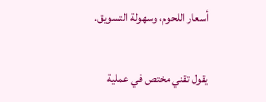أسعار اللحوم، وسهولة التسويق.

يقول تقني مختص في عملية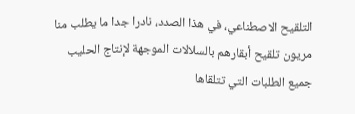التلقيح الاصطناعي، في هذا الصدد، نادرا جدا ما يطلب منا مريون تلقيح أبقارهم بالسلالات الموجهة لإنتاج الحليب جميع الطلبات التي تتلقاها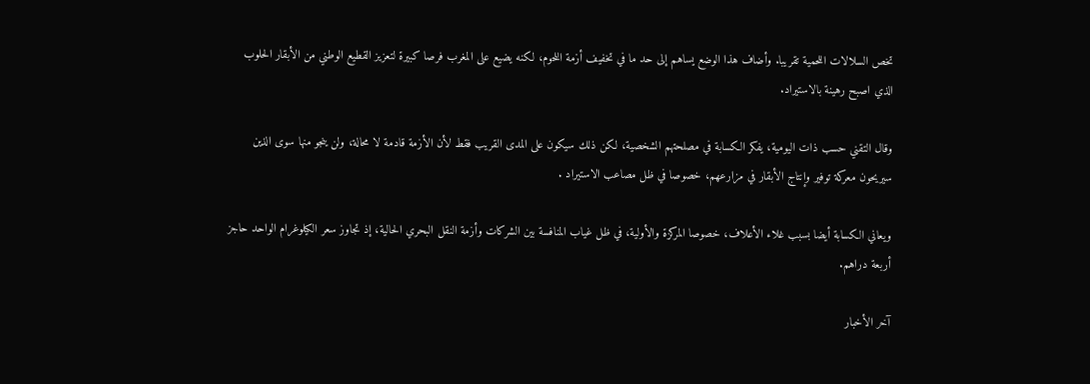تخص السلالات اللحمية تقريبا. وأضاف هذا الوضع يساهم إلى حد ما في تخفيف أزمة اللحوم، لكنه يضيع على المغرب فرصا كبيرة لتعزيز القطيع الوطني من الأبقار الحلوب الذي اصبح رهينة بالاستيراد.

وقال التقني حسب ذات اليومية، يفكر الكسابة في مصلحتهم الشخصية، لكن ذلك سيكون على المدى القريب فقط لأن الأزمة قادمة لا محالة، ولن ينجو منها سوى الذين سيريحون معركة توفير وإنتاج الأبقار في مزارعهم، خصوصا في ظل مصاعب الاستيراد .

ويعاني الكسابة أيضا بسبب غلاء الأعلاف، خصوصا المركزة والأولية، في ظل غياب المنافسة بين الشركات وأزمة النقل البحري الحالية، إذ تجاوز سعر الكيلوغرام الواحد حاجز أربعة دراهم.

آخر الأخبار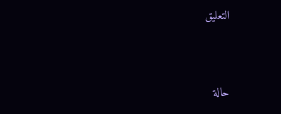التعليق


حالة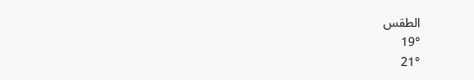الطقس
19°
21°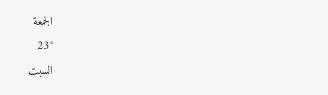الجمعة
23°
السبت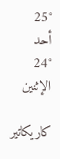25°
أحد
24°
الإثنين

كاريكاتير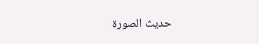حديث الصورة